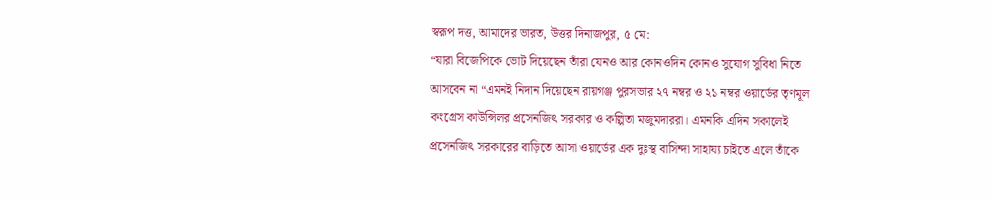স্বরূপ দত্ত, আমাদের ভারত, উত্তর দিনাজপুর, ৫ মে:
“যারা বিজেপিকে ভোট দিয়েছেন তাঁরা যেনও আর কোনওদিন কোনও সুযোগ সুবিধা নিতে আসবেন না “এমনই নিদান দিয়েছেন রায়গঞ্জ পুরসভার ২৭ নম্বর ও ২১ নম্বর ওয়ার্ডের তৃণমূল কংগ্রেস কাউন্সিলর প্রসেনজিৎ সরকার ও কল্পিতা মজুমদাররা। এমনকি এদিন সকালেই প্রসেনজিৎ সরকারের বাড়িতে আসা ওয়ার্ডের এক দুঃস্থ বাসিন্দা সাহায্য চাইতে এলে তাঁকে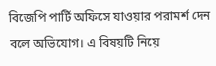বিজেপি পার্টি অফিসে যাওয়ার পরামর্শ দেন বলে অভিযোগ। এ বিষয়টি নিয়ে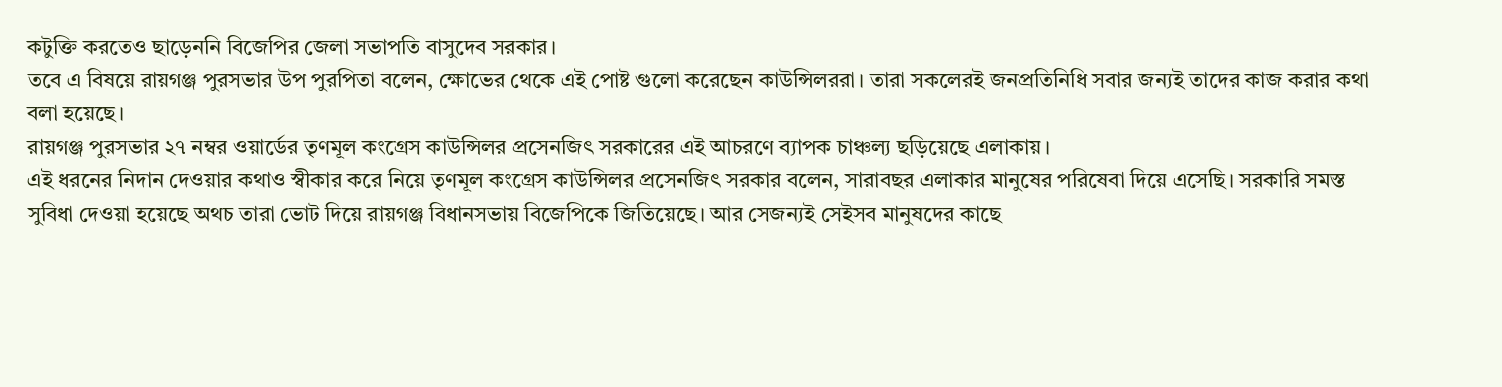কটুক্তি করতেও ছাড়েননি বিজেপির জেলা সভাপতি বাসুদেব সরকার।
তবে এ বিষয়ে রায়গঞ্জ পুরসভার উপ পুরপিতা বলেন, ক্ষোভের থেকে এই পোষ্ট গুলো করেছেন কাউন্সিলররা। তারা সকলেরই জনপ্রতিনিধি সবার জন্যই তাদের কাজ করার কথা বলা হয়েছে।
রায়গঞ্জ পুরসভার ২৭ নম্বর ওয়ার্ডের তৃণমূল কংগ্রেস কাউন্সিলর প্রসেনজিৎ সরকারের এই আচরণে ব্যাপক চাঞ্চল্য ছড়িয়েছে এলাকায়।
এই ধরনের নিদান দেওয়ার কথাও স্বীকার করে নিয়ে তৃণমূল কংগ্রেস কাউন্সিলর প্রসেনজিৎ সরকার বলেন, সারাবছর এলাকার মানুষের পরিষেবা দিয়ে এসেছি। সরকারি সমস্ত সুবিধা দেওয়া হয়েছে অথচ তারা ভোট দিয়ে রায়গঞ্জ বিধানসভায় বিজেপিকে জিতিয়েছে। আর সেজন্যই সেইসব মানুষদের কাছে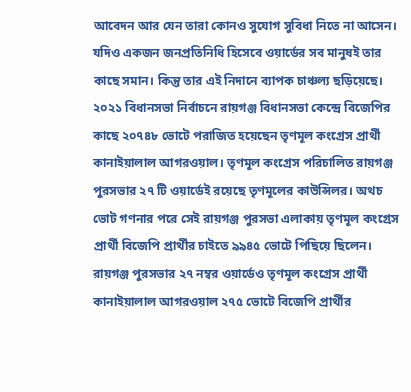আবেদন আর যেন তারা কোনও সুযোগ সুবিধা নিতে না আসেন। যদিও একজন জনপ্রতিনিধি হিসেবে ওয়ার্ডের সব মানুষই তার কাছে সমান। কিন্তু তার এই নিদানে ব্যাপক চাঞ্চল্য ছড়িয়েছে।
২০২১ বিধানসভা নির্বাচনে রায়গঞ্জ বিধানসভা কেন্দ্রে বিজেপির কাছে ২০৭৪৮ ভোটে পরাজিত হয়েছেন তৃণমূল কংগ্রেস প্রার্থী কানাইয়ালাল আগরওয়াল। তৃণমূল কংগ্রেস পরিচালিত রায়গঞ্জ পুরসভার ২৭ টি ওয়ার্ডেই রয়েছে তৃণমূলের কাউন্সিলর। অথচ ভোট গণনার পরে সেই রায়গঞ্জ পুরসভা এলাকায় তৃণমূল কংগ্রেস প্রার্থী বিজেপি প্রার্থীর চাইতে ৯৯৪৫ ভোটে পিছিয়ে ছিলেন। রায়গঞ্জ পুরসভার ২৭ নম্বর ওয়ার্ডেও তৃণমূল কংগ্রেস প্রার্থী কানাইয়ালাল আগরওয়াল ২৭৫ ভোটে বিজেপি প্রার্থীর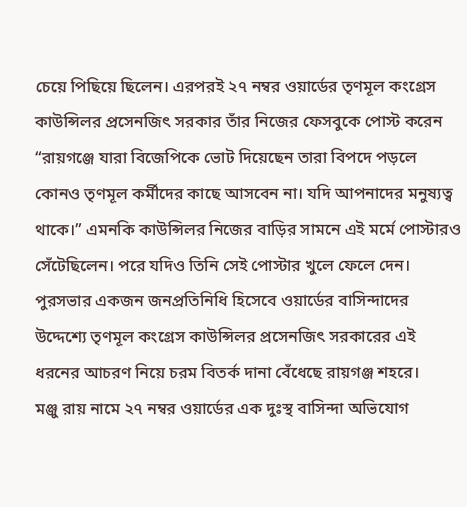চেয়ে পিছিয়ে ছিলেন। এরপরই ২৭ নম্বর ওয়ার্ডের তৃণমূল কংগ্রেস কাউন্সিলর প্রসেনজিৎ সরকার তাঁর নিজের ফেসবুকে পোস্ট করেন “রায়গঞ্জে যারা বিজেপিকে ভোট দিয়েছেন তারা বিপদে পড়লে কোনও তৃণমূল কর্মীদের কাছে আসবেন না। যদি আপনাদের মনুষ্যত্ব থাকে।” এমনকি কাউন্সিলর নিজের বাড়ির সামনে এই মর্মে পোস্টারও সেঁটেছিলেন। পরে যদিও তিনি সেই পোস্টার খুলে ফেলে দেন। পুরসভার একজন জনপ্রতিনিধি হিসেবে ওয়ার্ডের বাসিন্দাদের উদ্দেশ্যে তৃণমূল কংগ্রেস কাউন্সিলর প্রসেনজিৎ সরকারের এই ধরনের আচরণ নিয়ে চরম বিতর্ক দানা বেঁধেছে রায়গঞ্জ শহরে।
মঞ্জু রায় নামে ২৭ নম্বর ওয়ার্ডের এক দুঃস্থ বাসিন্দা অভিযোগ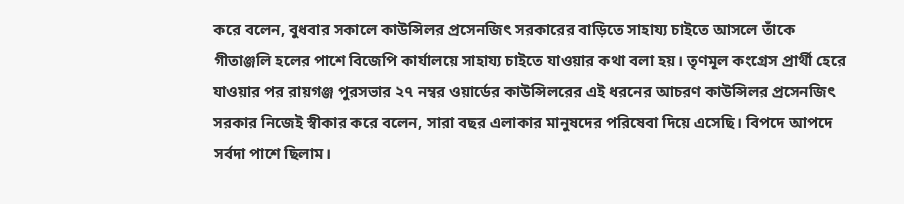করে বলেন, বুধবার সকালে কাউন্সিলর প্রসেনজিৎ সরকারের বাড়িতে সাহায্য চাইতে আসলে তাঁকে গীতাঞ্জলি হলের পাশে বিজেপি কার্যালয়ে সাহায্য চাইতে যাওয়ার কথা বলা হয়। তৃণমূল কংগ্রেস প্রার্থী হেরে যাওয়ার পর রায়গঞ্জ পুরসভার ২৭ নম্বর ওয়ার্ডের কাউন্সিলরের এই ধরনের আচরণ কাউন্সিলর প্রসেনজিৎ সরকার নিজেই স্বীকার করে বলেন, সারা বছর এলাকার মানুষদের পরিষেবা দিয়ে এসেছি। বিপদে আপদে সর্বদা পাশে ছিলাম।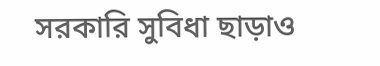সরকারি সুবিধা ছাড়াও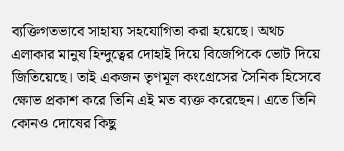ব্যক্তিগতভাবে সাহায্য সহযোগিতা করা হয়েছে। অথচ এলাকার মানুষ হিন্দুত্বের দোহাই দিয়ে বিজেপিকে ভোট দিয়ে জিতিয়েছে। তাই একজন তৃণমূল কংগ্রেসের সৈনিক হিসেবে ক্ষোভ প্রকাশ করে তিনি এই মত ব্যক্ত করেছেন। এতে তিনি কোনও দোষের কিছু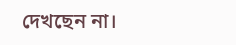দেখছেন না।